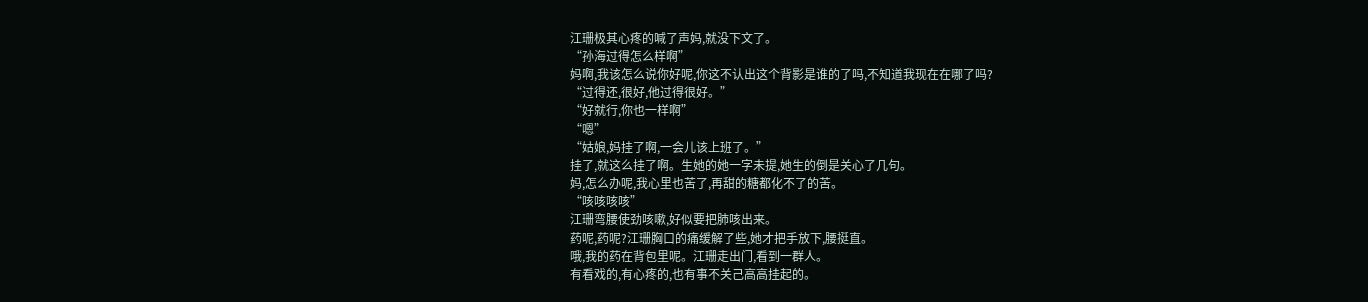江珊极其心疼的喊了声妈,就没下文了。
“孙海过得怎么样啊”
妈啊,我该怎么说你好呢,你这不认出这个背影是谁的了吗,不知道我现在在哪了吗?
“过得还,很好,他过得很好。”
“好就行,你也一样啊”
“嗯”
“姑娘,妈挂了啊,一会儿该上班了。”
挂了,就这么挂了啊。生她的她一字未提,她生的倒是关心了几句。
妈,怎么办呢,我心里也苦了,再甜的糖都化不了的苦。
“咳咳咳咳”
江珊弯腰使劲咳嗽,好似要把肺咳出来。
药呢,药呢?江珊胸口的痛缓解了些,她才把手放下,腰挺直。
哦,我的药在背包里呢。江珊走出门,看到一群人。
有看戏的,有心疼的,也有事不关己高高挂起的。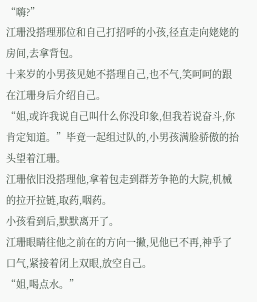“嗨?”
江珊没搭理那位和自己打招呼的小孩,径直走向姥姥的房间,去拿背包。
十来岁的小男孩见她不搭理自己,也不气,笑呵呵的跟在江珊身后介绍自己。
“姐,或许我说自己叫什么你没印象,但我若说奋斗,你肯定知道。”毕竟一起组过队的,小男孩满脸骄傲的抬头望着江珊。
江珊依旧没搭理他,拿着包走到群芳争艳的大院,机械的拉开拉链,取药,咽药。
小孩看到后,默默离开了。
江珊眼睛往他之前在的方向一撇,见他已不再,神乎了口气,紧接着闭上双眼,放空自己。
“姐,喝点水。”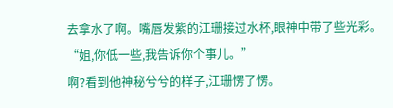去拿水了啊。嘴唇发紫的江珊接过水杯,眼神中带了些光彩。
“姐,你低一些,我告诉你个事儿。”
啊?看到他神秘兮兮的样子,江珊愣了愣。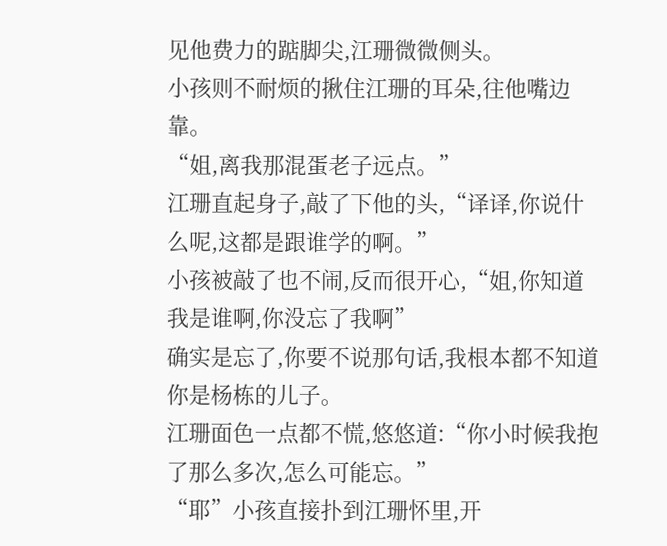见他费力的踮脚尖,江珊微微侧头。
小孩则不耐烦的揪住江珊的耳朵,往他嘴边靠。
“姐,离我那混蛋老子远点。”
江珊直起身子,敲了下他的头,“译译,你说什么呢,这都是跟谁学的啊。”
小孩被敲了也不闹,反而很开心,“姐,你知道我是谁啊,你没忘了我啊”
确实是忘了,你要不说那句话,我根本都不知道你是杨栋的儿子。
江珊面色一点都不慌,悠悠道:“你小时候我抱了那么多次,怎么可能忘。”
“耶”小孩直接扑到江珊怀里,开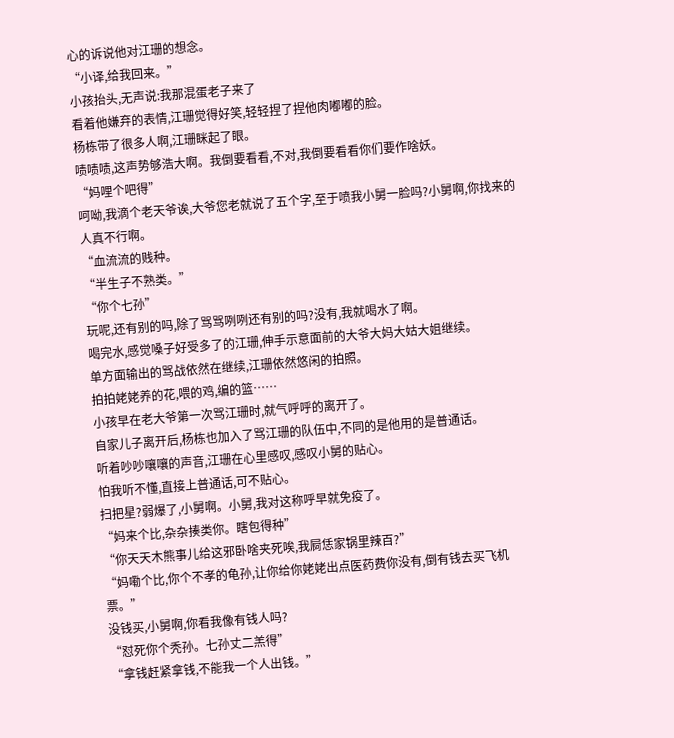心的诉说他对江珊的想念。
“小译,给我回来。”
小孩抬头,无声说:我那混蛋老子来了
看着他嫌弃的表情,江珊觉得好笑,轻轻捏了捏他肉嘟嘟的脸。
杨栋带了很多人啊,江珊眯起了眼。
啧啧啧,这声势够浩大啊。我倒要看看,不对,我倒要看看你们要作啥妖。
“妈哩个吧得”
呵呦,我滴个老天爷诶,大爷您老就说了五个字,至于喷我小舅一脸吗?小舅啊,你找来的人真不行啊。
“血流流的贱种。
“半生子不熟类。”
“你个七孙”
玩呢,还有别的吗,除了骂骂咧咧还有别的吗?没有,我就喝水了啊。
喝完水,感觉嗓子好受多了的江珊,伸手示意面前的大爷大妈大姑大姐继续。
单方面输出的骂战依然在继续,江珊依然悠闲的拍照。
拍拍姥姥养的花,喂的鸡,编的篮……
小孩早在老大爷第一次骂江珊时,就气呼呼的离开了。
自家儿子离开后,杨栋也加入了骂江珊的队伍中,不同的是他用的是普通话。
听着吵吵嚷嚷的声音,江珊在心里感叹,感叹小舅的贴心。
怕我听不懂,直接上普通话,可不贴心。
扫把星?弱爆了,小舅啊。小舅,我对这称呼早就免疫了。
“妈来个比,杂杂揍类你。瞎包得种”
“你天天木熊事儿给这邪卧啥夹死唉,我屙恁家锅里辣百?”
“妈嘞个比,你个不孝的龟孙,让你给你姥姥出点医药费你没有,倒有钱去买飞机票。”
没钱买,小舅啊,你看我像有钱人吗?
“怼死你个秃孙。七孙丈二羔得”
“拿钱赶紧拿钱,不能我一个人出钱。”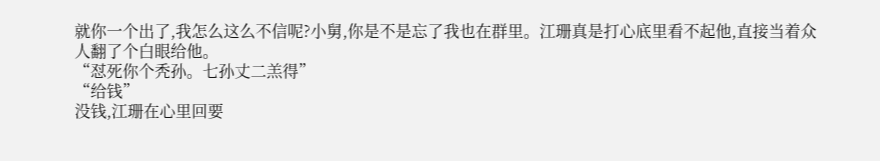就你一个出了,我怎么这么不信呢?小舅,你是不是忘了我也在群里。江珊真是打心底里看不起他,直接当着众人翻了个白眼给他。
“怼死你个秃孙。七孙丈二羔得”
“给钱”
没钱,江珊在心里回要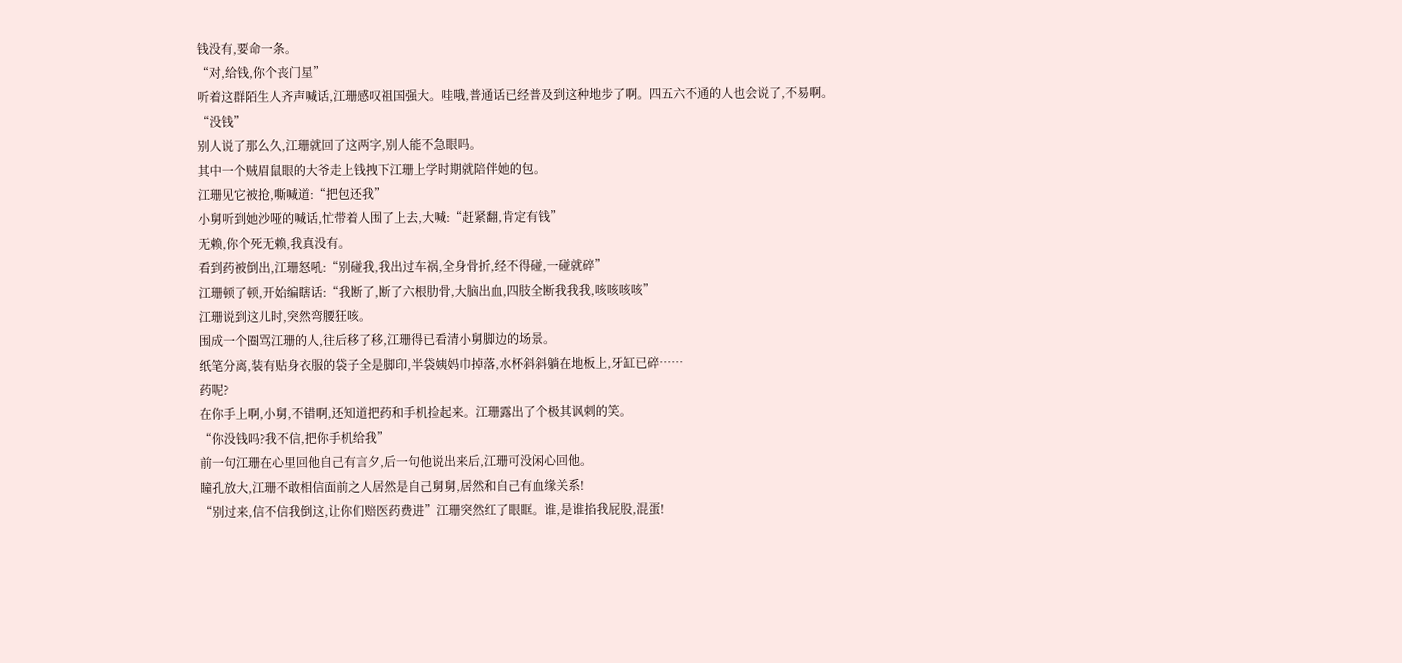钱没有,要命一条。
“对,给钱,你个丧门星”
听着这群陌生人齐声喊话,江珊感叹祖国强大。哇哦,普通话已经普及到这种地步了啊。四五六不通的人也会说了,不易啊。
“没钱”
别人说了那么久,江珊就回了这两字,别人能不急眼吗。
其中一个贼眉鼠眼的大爷走上钱拽下江珊上学时期就陪伴她的包。
江珊见它被抢,嘶喊道:“把包还我”
小舅听到她沙哑的喊话,忙带着人围了上去,大喊:“赶紧翻,肯定有钱”
无赖,你个死无赖,我真没有。
看到药被倒出,江珊怒吼:“别碰我,我出过车祸,全身骨折,经不得碰,一碰就碎”
江珊顿了顿,开始编瞎话:“我断了,断了六根肋骨,大脑出血,四肢全断我我我,咳咳咳咳”
江珊说到这儿时,突然弯腰狂咳。
围成一个圈骂江珊的人,往后移了移,江珊得已看清小舅脚边的场景。
纸笔分离,装有贴身衣服的袋子全是脚印,半袋姨妈巾掉落,水杯斜斜躺在地板上,牙缸已碎……
药呢?
在你手上啊,小舅,不错啊,还知道把药和手机捡起来。江珊露出了个极其讽刺的笑。
“你没钱吗?我不信,把你手机给我”
前一句江珊在心里回他自己有言夕,后一句他说出来后,江珊可没闲心回他。
瞳孔放大,江珊不敢相信面前之人居然是自己舅舅,居然和自己有血缘关系!
“别过来,信不信我倒这,让你们赔医药费进”江珊突然红了眼眶。谁,是谁掐我屁股,混蛋!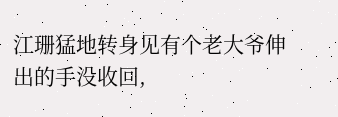江珊猛地转身见有个老大爷伸出的手没收回,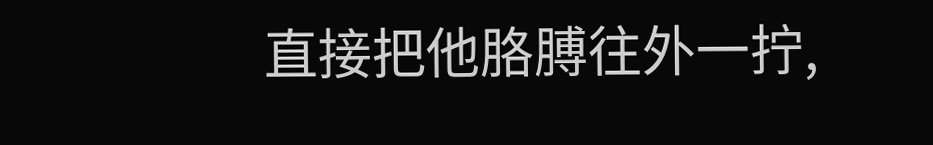直接把他胳膊往外一拧,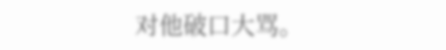对他破口大骂。